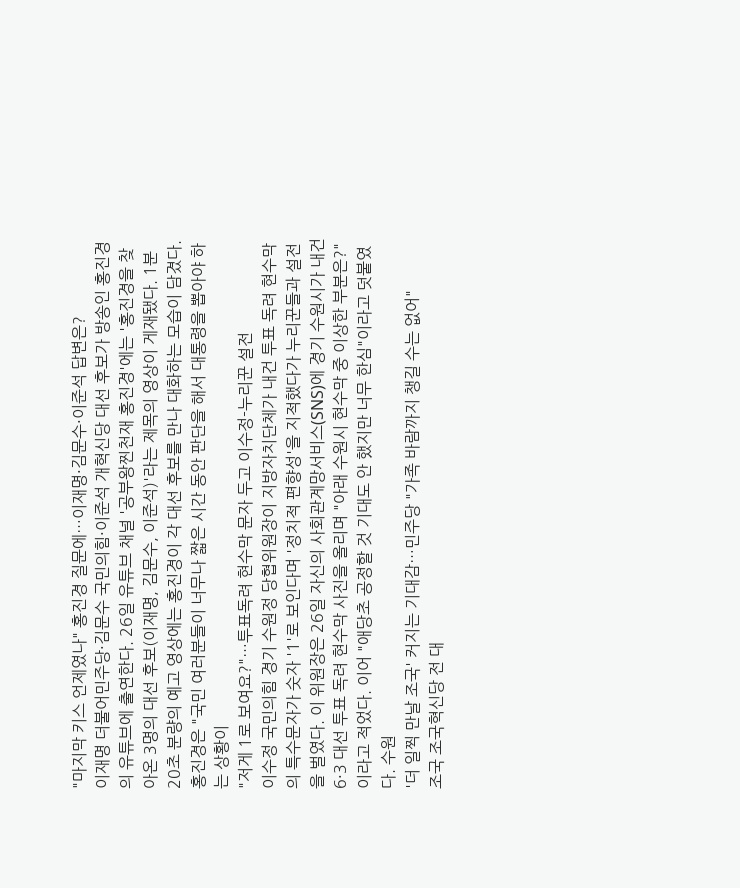"마지막 키스 언제였나" 홍진경 질문에…이재명·김문수·이준석 답변은?
이재명 더불어민주당·김문수 국민의힘·이준석 개혁신당 대선 후보가 방송인 홍진경의 유튜브에 출연한다. 26일 유튜브 채널 '공부왕찐천재 홍진경'에는 '홍진경을 찾아온 3명의 대선 후보(이재명, 김문수, 이준석)'라는 제목의 영상이 게재됐다. 1분20초 분량의 예고 영상에는 홍진경이 각 대선 후보를 만나 대화하는 모습이 담겼다. 홍진경은 "국민 여러분들이 너무나 짧은 시간 동안 판단을 해서 대통령을 뽑아야 하는 상황이
"저게 1로 보여요?"…투표독려 현수막 문자 두고 이수정-누리꾼 설전
이수정 국민의힘 경기 수원정 당협위원장이 지방자치단체가 내건 투표 독려 현수막의 특수문자가 숫자 '1'로 보인다며 '정치적 편향성'을 지적했다가 누리꾼들과 설전을 벌였다. 이 위원장은 26일 자신의 사회관계망서비스(SNS)에 경기 수원시가 내건 6·3 대선 투표 독려 현수막 사진을 올리며 "아래 수원시 현수막 중 이상한 부분은?"이라고 적었다. 이어 "애당초 공정할 것 기대도 안 했지만 너무 한심"이라고 덧붙였다. 수원
'더 일찍 만날 조국' 커지는 기대감…민주당 "가족 바람까지 챙길 수는 없어"
조국 조국혁신당 전 대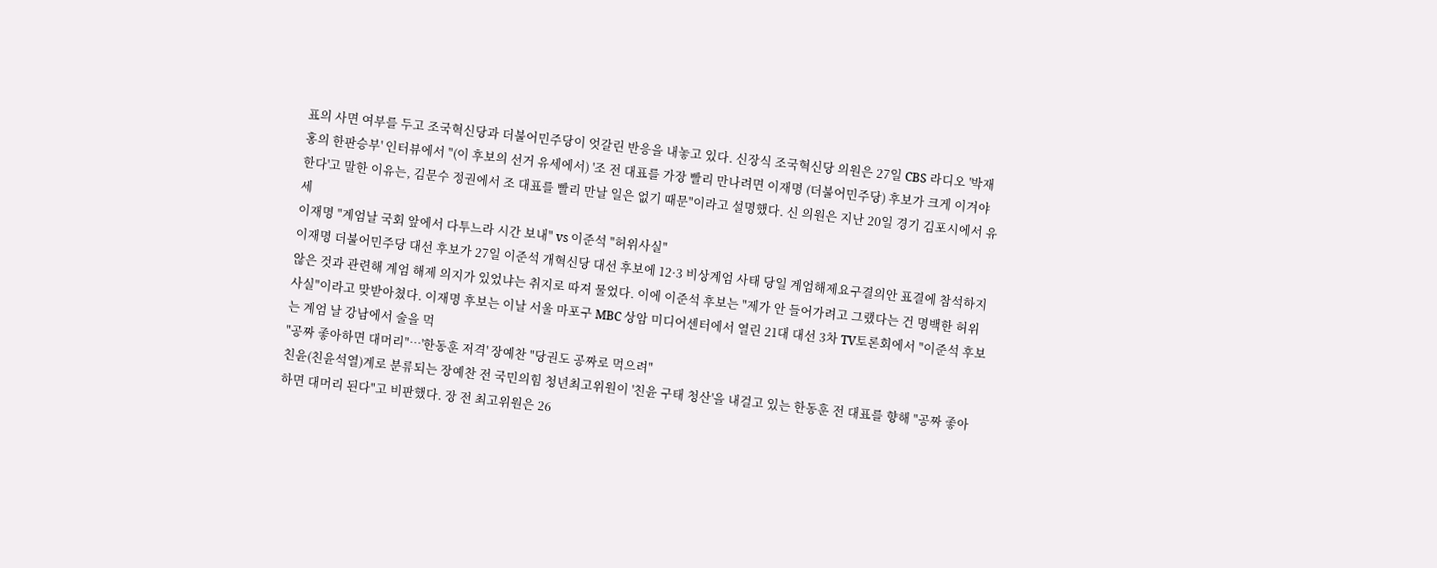표의 사면 여부를 두고 조국혁신당과 더불어민주당이 엇갈린 반응을 내놓고 있다. 신장식 조국혁신당 의원은 27일 CBS 라디오 '박재홍의 한판승부' 인터뷰에서 "(이 후보의 선거 유세에서) '조 전 대표를 가장 빨리 만나려면 이재명 (더불어민주당) 후보가 크게 이겨야 한다'고 말한 이유는, 김문수 정권에서 조 대표를 빨리 만날 일은 없기 때문"이라고 설명했다. 신 의원은 지난 20일 경기 김포시에서 유세
이재명 "계엄날 국회 앞에서 다투느라 시간 보내" vs 이준석 "허위사실"
이재명 더불어민주당 대선 후보가 27일 이준석 개혁신당 대선 후보에 12·3 비상계엄 사태 당일 계엄해제요구결의안 표결에 참석하지 않은 것과 관련해 계엄 해제 의지가 있었냐는 취지로 따져 물었다. 이에 이준석 후보는 "제가 안 들어가려고 그랬다는 건 명백한 허위사실"이라고 맞받아쳤다. 이재명 후보는 이날 서울 마포구 MBC 상암 미디어센터에서 열린 21대 대선 3차 TV토론회에서 "이준석 후보는 계엄 날 강남에서 술을 먹
"공짜 좋아하면 대머리"…'한동훈 저격' 장예찬 "당권도 공짜로 먹으려"
친윤(친윤석열)계로 분류되는 장예찬 전 국민의힘 청년최고위원이 '친윤 구태 청산'을 내걸고 있는 한동훈 전 대표를 향해 "공짜 좋아하면 대머리 된다"고 비판했다. 장 전 최고위원은 26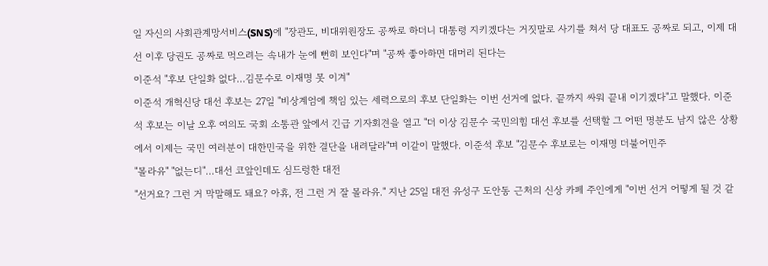일 자신의 사회관계망서비스(SNS)에 "장관도, 비대위원장도 공짜로 하더니 대통령 지키겠다는 거짓말로 사기를 쳐서 당 대표도 공짜로 되고, 이제 대선 이후 당권도 공짜로 먹으려는 속내가 눈에 뻔히 보인다"며 "공짜 좋아하면 대머리 된다는
이준석 "후보 단일화 없다…김문수로 이재명 못 이겨"
이준석 개혁신당 대선 후보는 27일 "비상계엄에 책임 있는 세력으로의 후보 단일화는 이번 선거에 없다. 끝까지 싸워 끝내 이기겠다"고 말했다. 이준석 후보는 이날 오후 여의도 국회 소통관 앞에서 긴급 기자회견을 열고 "더 이상 김문수 국민의힘 대선 후보를 선택할 그 어떤 명분도 남지 않은 상황에서 이제는 국민 여러분이 대한민국을 위한 결단을 내려달라"며 이같이 말했다. 이준석 후보 "김문수 후보로는 이재명 더불어민주
"몰라유" "없는디"…대선 코앞인데도 심드렁한 대전
"선거요? 그런 거 막말해도 돼요? 아휴, 전 그런 거 잘 몰라유." 지난 25일 대전 유성구 도안동 근처의 신상 카페 주인에게 "이번 선거 어떻게 될 것 같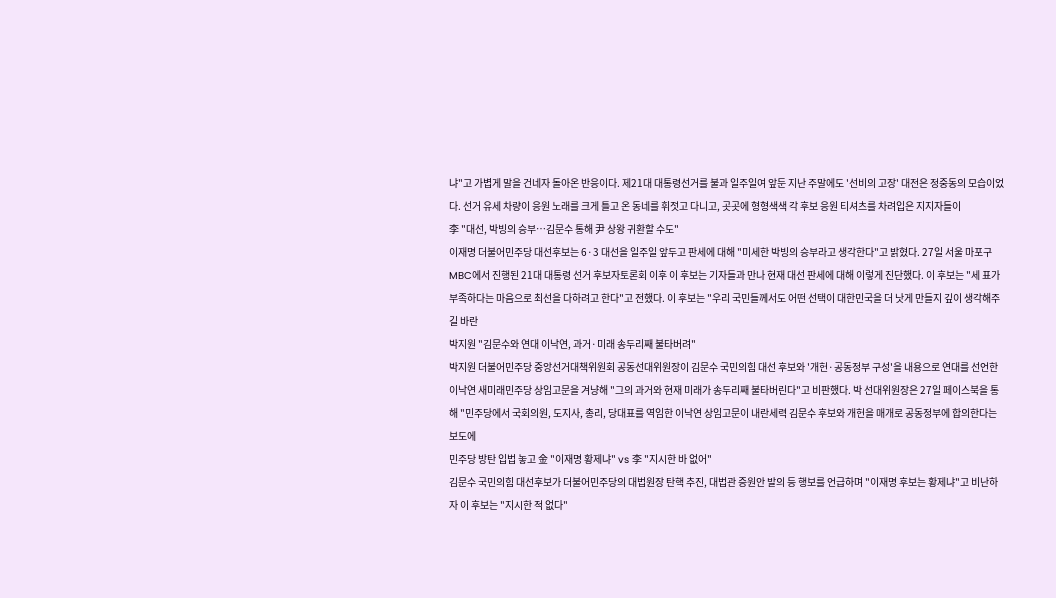냐"고 가볍게 말을 건네자 돌아온 반응이다. 제21대 대통령선거를 불과 일주일여 앞둔 지난 주말에도 '선비의 고장' 대전은 정중동의 모습이었다. 선거 유세 차량이 응원 노래를 크게 틀고 온 동네를 휘젓고 다니고, 곳곳에 형형색색 각 후보 응원 티셔츠를 차려입은 지지자들이
李 "대선, 박빙의 승부…김문수 통해 尹 상왕 귀환할 수도"
이재명 더불어민주당 대선후보는 6·3 대선을 일주일 앞두고 판세에 대해 "미세한 박빙의 승부라고 생각한다"고 밝혔다. 27일 서울 마포구 MBC에서 진행된 21대 대통령 선거 후보자토론회 이후 이 후보는 기자들과 만나 현재 대선 판세에 대해 이렇게 진단했다. 이 후보는 "세 표가 부족하다는 마음으로 최선을 다하려고 한다"고 전했다. 이 후보는 "우리 국민들께서도 어떤 선택이 대한민국을 더 낫게 만들지 깊이 생각해주길 바란
박지원 "김문수와 연대 이낙연, 과거·미래 송두리째 불타버려"
박지원 더불어민주당 중앙선거대책위원회 공동선대위원장이 김문수 국민의힘 대선 후보와 '개헌·공동정부 구성'을 내용으로 연대를 선언한 이낙연 새미래민주당 상임고문을 겨냥해 "그의 과거와 현재 미래가 송두리째 불타버린다"고 비판했다. 박 선대위원장은 27일 페이스북을 통해 "민주당에서 국회의원, 도지사, 총리, 당대표를 역임한 이낙연 상임고문이 내란세력 김문수 후보와 개헌을 매개로 공동정부에 합의한다는 보도에
민주당 방탄 입법 놓고 金 "이재명 황제냐" vs 李 "지시한 바 없어"
김문수 국민의힘 대선후보가 더불어민주당의 대법원장 탄핵 추진, 대법관 증원안 발의 등 행보를 언급하며 "이재명 후보는 황제냐"고 비난하자 이 후보는 "지시한 적 없다"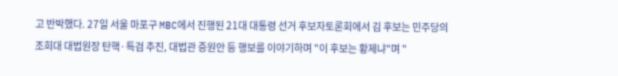고 반박했다. 27일 서울 마포구 MBC에서 진행된 21대 대통령 선거 후보자토론회에서 김 후보는 민주당의 조희대 대법원장 탄핵·특검 추진, 대법관 증원안 등 행보를 이야기하며 "이 후보는 황제냐"며 "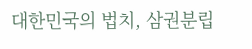대한민국의 법치, 삼권분립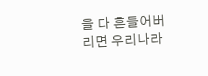을 다 흔들어버리면 우리나라